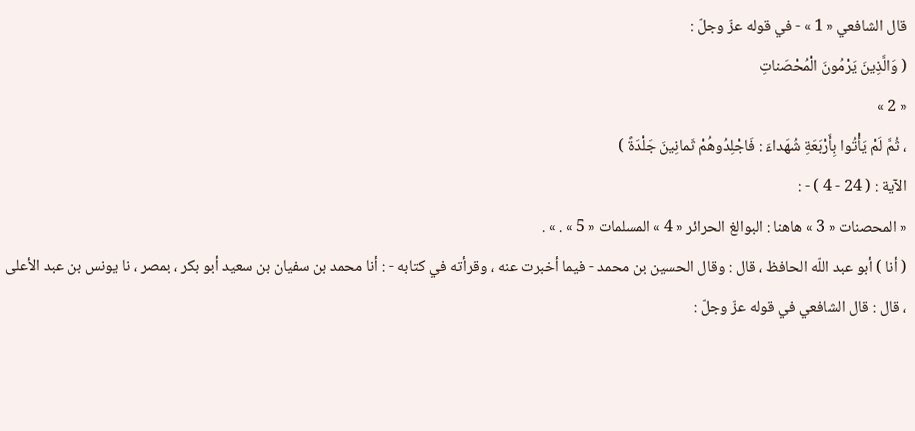قال الشافعي « 1 » - في قوله عزّ وجلّ :
( وَالَّذِينَ يَرْمُونَ الْمُحْصَناتِ
« 2 »
، ثُمَّ لَمْ يَأْتُوا بِأَرْبَعَةِ شُهَداءَ : فَاجْلِدُوهُمْ ثَمانِينَ جَلْدَةً )
الآية : ( 24 - 4 ) - :
« المحصنات « 3 » هاهنا : البوالغ الحرائر « 4 » المسلمات « 5 » . » .
( أنا ) أبو عبد اللّه الحافظ ، قال : وقال الحسين بن محمد - فيما أخبرت عنه ، وقرأته في كتابه - : أنا محمد بن سفيان بن سعيد أبو بكر ، بمصر ، نا يونس بن عبد الأعلى ، قال : قال الشافعي في قوله عزّ وجلّ :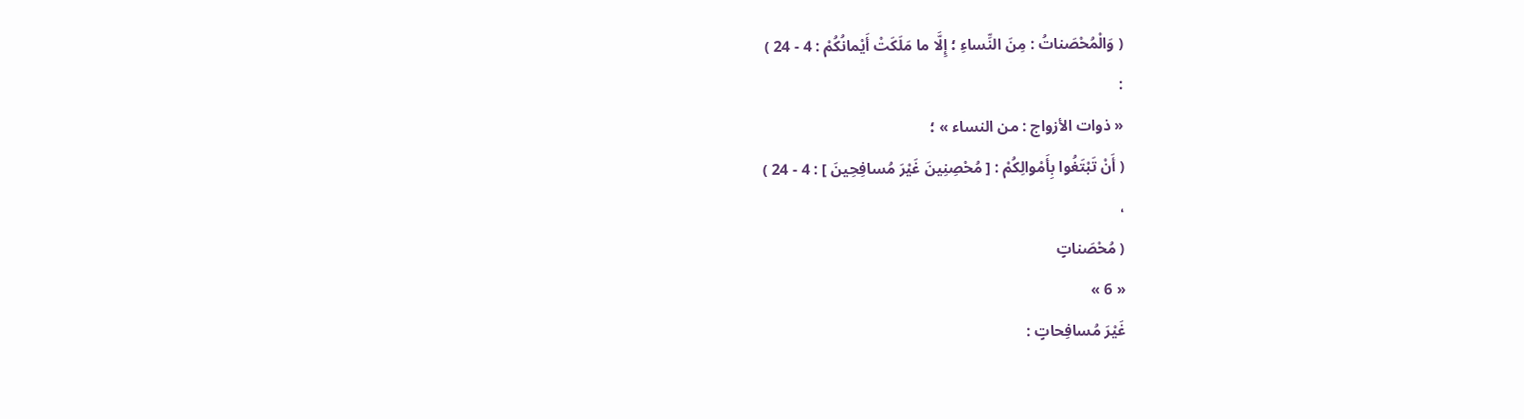( وَالْمُحْصَناتُ : مِنَ النِّساءِ ؛ إِلَّا ما مَلَكَتْ أَيْمانُكُمْ : 4 - 24 )
:
« ذوات الأزواج : من النساء » ؛
( أَنْ تَبْتَغُوا بِأَمْوالِكُمْ : [ مُحْصِنِينَ غَيْرَ مُسافِحِينَ ] : 4 - 24 )
،
( مُحْصَناتٍ
« 6 »
غَيْرَ مُسافِحاتٍ :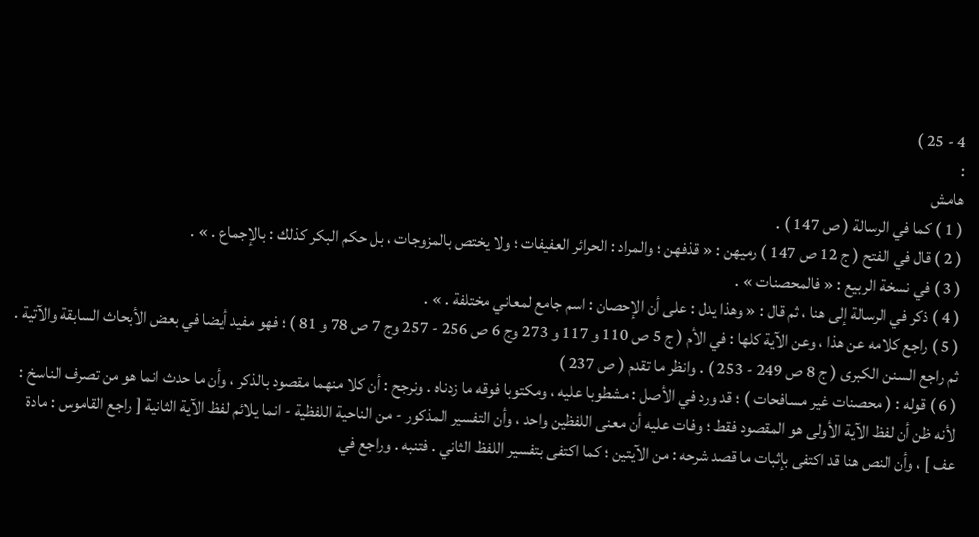4 - 25 )
:
هامش
( 1 ) كما في الرسالة ( ص 147 ) .
( 2 ) قال في الفتح ( ج 12 ص 147 ) رميهن : « قذفهن ؛ والمراد : الحرائر العفيفات ؛ ولا يختص بالمزوجات ، بل حكم البكر كذلك : بالإجماع . » .
( 3 ) في نسخة الربيع : « فالمحصنات » .
( 4 ) ذكر في الرسالة إلى هنا ، ثم قال : « وهذا يدل : على أن الإحصان : اسم جامع لمعاني مختلفة . » .
( 5 ) راجع كلامه عن هذا ، وعن الآية كلها : في الأم ( ج 5 ص 110 و 117 و 273 وج 6 ص 256 - 257 وج 7 ص 78 و 81 ) ؛ فهو مفيد أيضا في بعض الأبحاث السابقة والآتية . ثم راجع السنن الكبرى ( ج 8 ص 249 - 253 ) . وانظر ما تقدم ( ص 237 )
( 6 ) قوله : ( محصنات غير مسافحات ) ؛ قد ورد في الأصل : مشطوبا عليه ، ومكتوبا فوقه ما زدناه . ونرجح : أن كلا منهما مقصود بالذكر ، وأن ما حدث انما هو من تصرف الناسخ : لأنه ظن أن لفظ الآية الأولى هو المقصود فقط ؛ وفات عليه أن معنى اللفظين واحد ، وأن التفسير المذكور - من الناحية اللفظية - انما يلائم لفظ الآية الثانية [ راجع القاموس : مادة عف ] ، وأن النص هنا قد اكتفى بإثبات ما قصد شرحه : من الآيتين ؛ كما اكتفى بتفسير اللفظ الثاني . فتنبه . وراجع في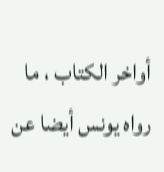أواخر الكتاب ، ما رواه يونس أيضا عن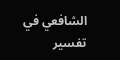الشافعي في تفسير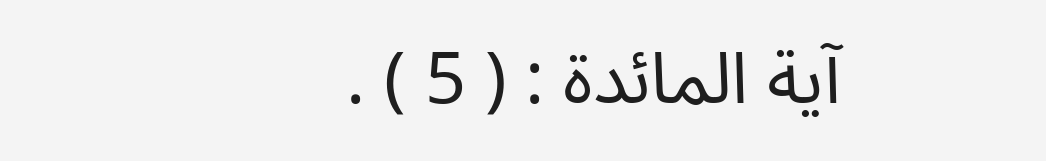آية المائدة : ( 5 ) .